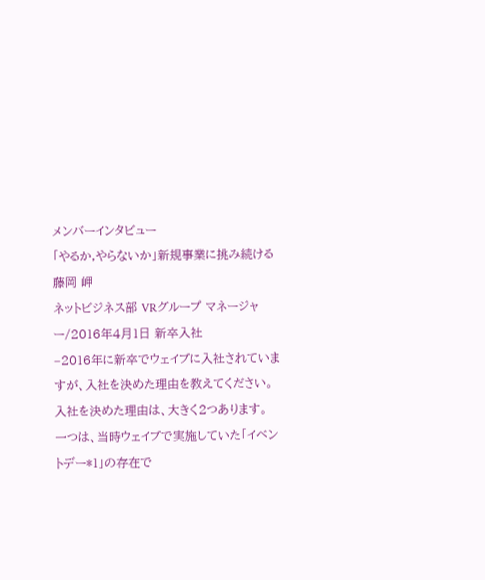メンバーインタビュー
「やるか,やらないか」新規事業に挑み続ける
藤岡 岬
ネットビジネス部 VRグループ マネージャー/2016年4月1日 新卒入社
–2016年に新卒でウェイブに入社されていますが、入社を決めた理由を教えてください。
入社を決めた理由は、大きく2つあります。
一つは、当時ウェイブで実施していた「イベントデー*1」の存在で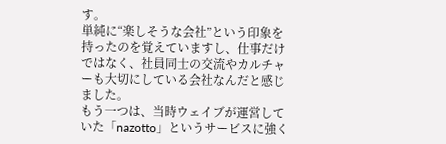す。
単純に“楽しそうな会社”という印象を持ったのを覚えていますし、仕事だけではなく、社員同士の交流やカルチャーも大切にしている会社なんだと感じました。
もう一つは、当時ウェイブが運営していた「nazotto」というサービスに強く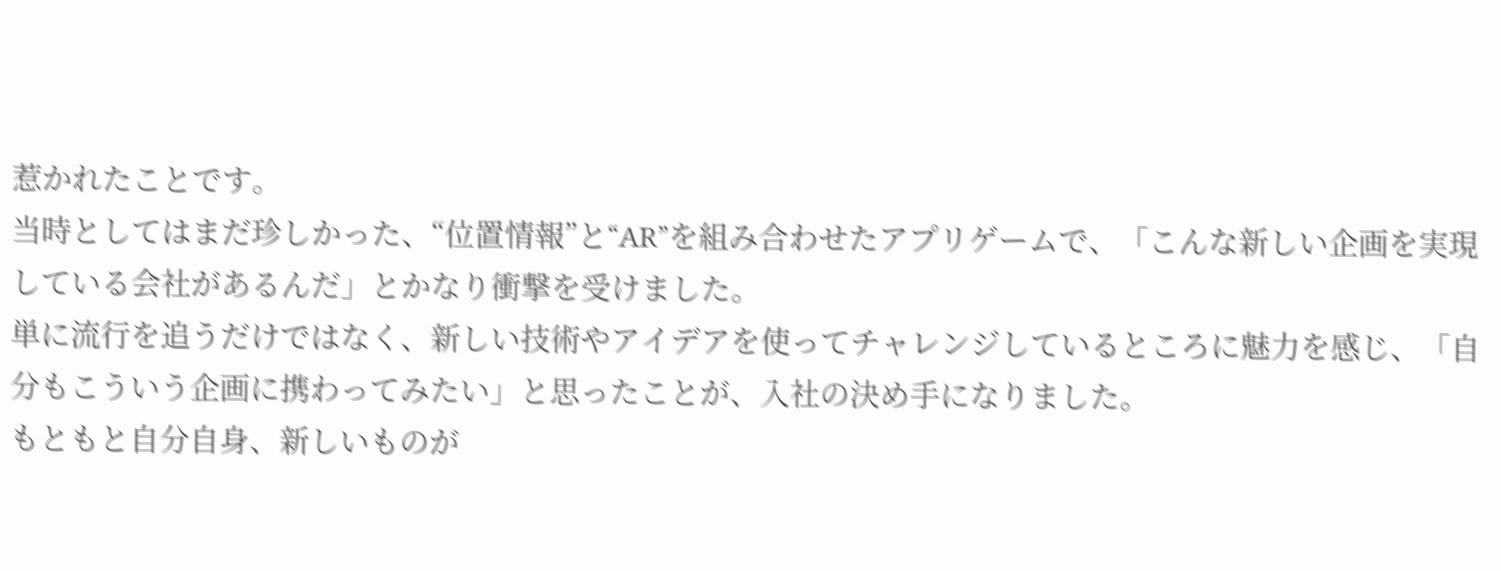惹かれたことです。
当時としてはまだ珍しかった、“位置情報”と“AR”を組み合わせたアプリゲームで、「こんな新しい企画を実現している会社があるんだ」とかなり衝撃を受けました。
単に流行を追うだけではなく、新しい技術やアイデアを使ってチャレンジしているところに魅力を感じ、「自分もこういう企画に携わってみたい」と思ったことが、入社の決め手になりました。
もともと自分自身、新しいものが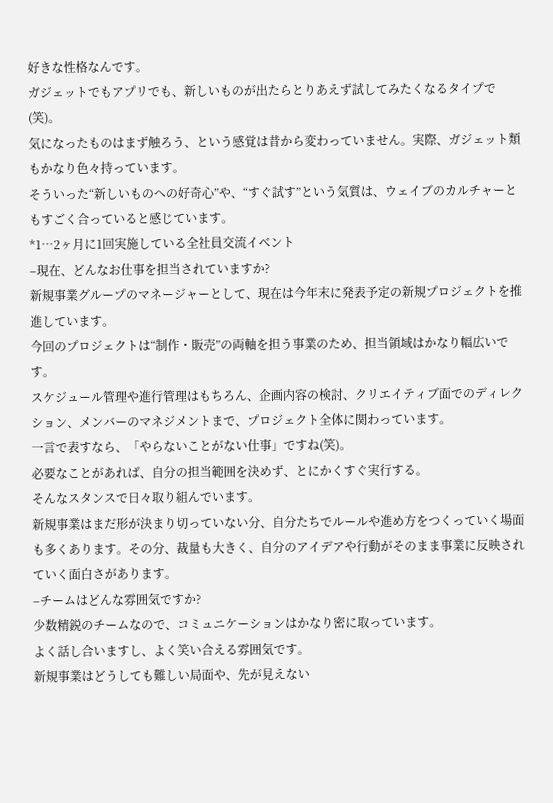好きな性格なんです。
ガジェットでもアプリでも、新しいものが出たらとりあえず試してみたくなるタイプで(笑)。
気になったものはまず触ろう、という感覚は昔から変わっていません。実際、ガジェット類もかなり色々持っています。
そういった“新しいものへの好奇心”や、“すぐ試す”という気質は、ウェイブのカルチャーともすごく合っていると感じています。
*1…2ヶ月に1回実施している全社員交流イベント
–現在、どんなお仕事を担当されていますか?
新規事業グループのマネージャーとして、現在は今年末に発表予定の新規プロジェクトを推進しています。
今回のプロジェクトは“制作・販売”の両軸を担う事業のため、担当領域はかなり幅広いです。
スケジュール管理や進行管理はもちろん、企画内容の検討、クリエイティブ面でのディレクション、メンバーのマネジメントまで、プロジェクト全体に関わっています。
一言で表すなら、「やらないことがない仕事」ですね(笑)。
必要なことがあれば、自分の担当範囲を決めず、とにかくすぐ実行する。
そんなスタンスで日々取り組んでいます。
新規事業はまだ形が決まり切っていない分、自分たちでルールや進め方をつくっていく場面も多くあります。その分、裁量も大きく、自分のアイデアや行動がそのまま事業に反映されていく面白さがあります。
–チームはどんな雰囲気ですか?
少数精鋭のチームなので、コミュニケーションはかなり密に取っています。
よく話し合いますし、よく笑い合える雰囲気です。
新規事業はどうしても難しい局面や、先が見えない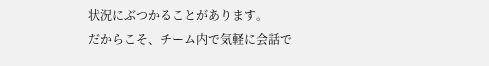状況にぶつかることがあります。
だからこそ、チーム内で気軽に会話で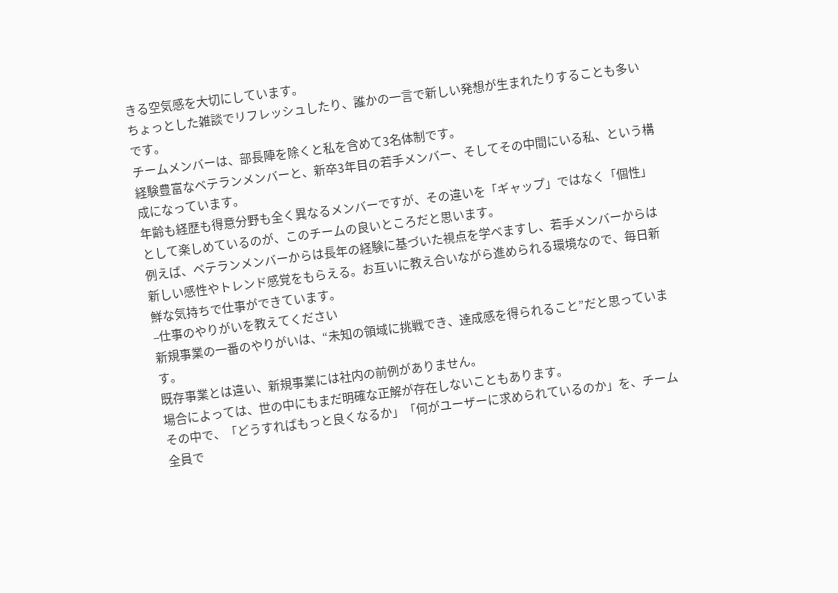きる空気感を大切にしています。
ちょっとした雑談でリフレッシュしたり、誰かの一言で新しい発想が生まれたりすることも多いです。
チームメンバーは、部長陣を除くと私を含めて3名体制です。
経験豊富なベテランメンバーと、新卒3年目の若手メンバー、そしてその中間にいる私、という構成になっています。
年齢も経歴も得意分野も全く異なるメンバーですが、その違いを「ギャップ」ではなく「個性」として楽しめているのが、このチームの良いところだと思います。
例えば、ベテランメンバーからは長年の経験に基づいた視点を学べますし、若手メンバーからは新しい感性やトレンド感覚をもらえる。お互いに教え合いながら進められる環境なので、毎日新鮮な気持ちで仕事ができています。
–仕事のやりがいを教えてください
新規事業の一番のやりがいは、“未知の領域に挑戦でき、達成感を得られること”だと思っています。
既存事業とは違い、新規事業には社内の前例がありません。
場合によっては、世の中にもまだ明確な正解が存在しないこともあります。
その中で、「どうすればもっと良くなるか」「何がユーザーに求められているのか」を、チーム全員で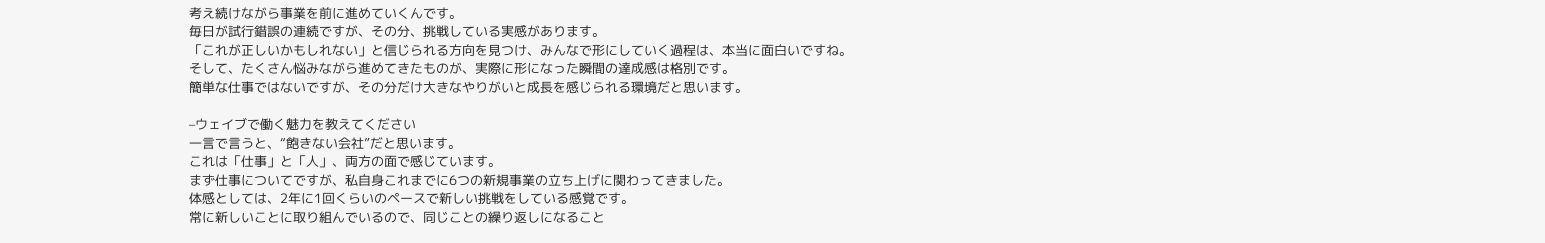考え続けながら事業を前に進めていくんです。
毎日が試行錯誤の連続ですが、その分、挑戦している実感があります。
「これが正しいかもしれない」と信じられる方向を見つけ、みんなで形にしていく過程は、本当に面白いですね。
そして、たくさん悩みながら進めてきたものが、実際に形になった瞬間の達成感は格別です。
簡単な仕事ではないですが、その分だけ大きなやりがいと成長を感じられる環境だと思います。

–ウェイブで働く魅力を教えてください
一言で言うと、“飽きない会社”だと思います。
これは「仕事」と「人」、両方の面で感じています。
まず仕事についてですが、私自身これまでに6つの新規事業の立ち上げに関わってきました。
体感としては、2年に1回くらいのペースで新しい挑戦をしている感覚です。
常に新しいことに取り組んでいるので、同じことの繰り返しになること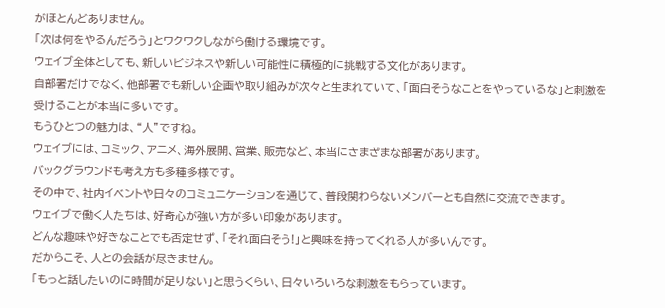がほとんどありません。
「次は何をやるんだろう」とワクワクしながら働ける環境です。
ウェイブ全体としても、新しいビジネスや新しい可能性に積極的に挑戦する文化があります。
自部署だけでなく、他部署でも新しい企画や取り組みが次々と生まれていて、「面白そうなことをやっているな」と刺激を受けることが本当に多いです。
もうひとつの魅力は、“人”ですね。
ウェイブには、コミック、アニメ、海外展開、営業、販売など、本当にさまざまな部署があります。
バックグラウンドも考え方も多種多様です。
その中で、社内イベントや日々のコミュニケーションを通じて、普段関わらないメンバーとも自然に交流できます。
ウェイブで働く人たちは、好奇心が強い方が多い印象があります。
どんな趣味や好きなことでも否定せず、「それ面白そう!」と興味を持ってくれる人が多いんです。
だからこそ、人との会話が尽きません。
「もっと話したいのに時間が足りない」と思うくらい、日々いろいろな刺激をもらっています。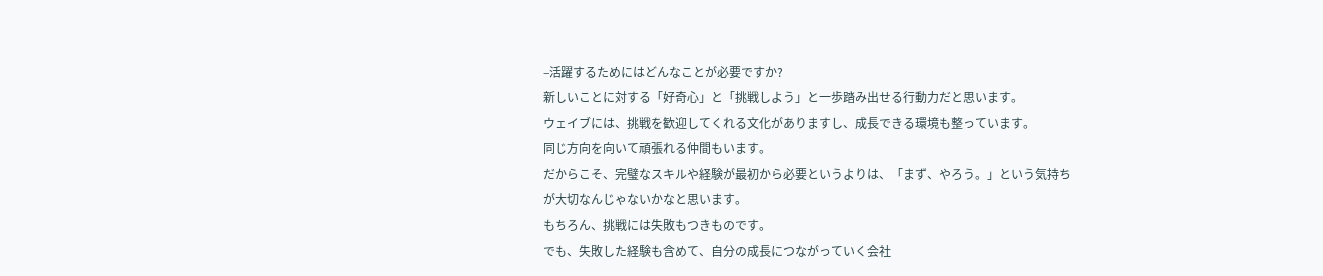–活躍するためにはどんなことが必要ですか?
新しいことに対する「好奇心」と「挑戦しよう」と一歩踏み出せる行動力だと思います。
ウェイブには、挑戦を歓迎してくれる文化がありますし、成長できる環境も整っています。
同じ方向を向いて頑張れる仲間もいます。
だからこそ、完璧なスキルや経験が最初から必要というよりは、「まず、やろう。」という気持ちが大切なんじゃないかなと思います。
もちろん、挑戦には失敗もつきものです。
でも、失敗した経験も含めて、自分の成長につながっていく会社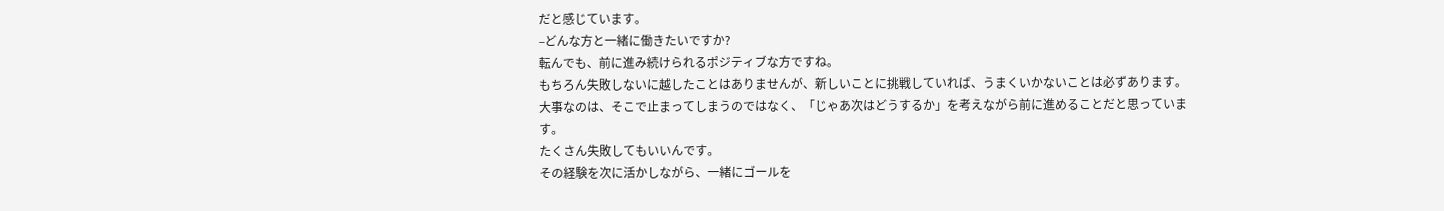だと感じています。
–どんな方と一緒に働きたいですか?
転んでも、前に進み続けられるポジティブな方ですね。
もちろん失敗しないに越したことはありませんが、新しいことに挑戦していれば、うまくいかないことは必ずあります。
大事なのは、そこで止まってしまうのではなく、「じゃあ次はどうするか」を考えながら前に進めることだと思っています。
たくさん失敗してもいいんです。
その経験を次に活かしながら、一緒にゴールを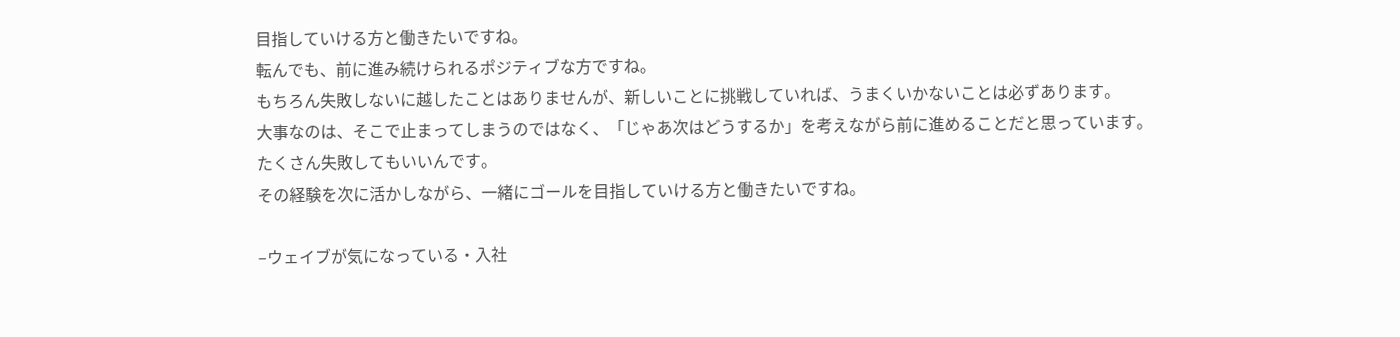目指していける方と働きたいですね。
転んでも、前に進み続けられるポジティブな方ですね。
もちろん失敗しないに越したことはありませんが、新しいことに挑戦していれば、うまくいかないことは必ずあります。
大事なのは、そこで止まってしまうのではなく、「じゃあ次はどうするか」を考えながら前に進めることだと思っています。
たくさん失敗してもいいんです。
その経験を次に活かしながら、一緒にゴールを目指していける方と働きたいですね。

–ウェイブが気になっている・入社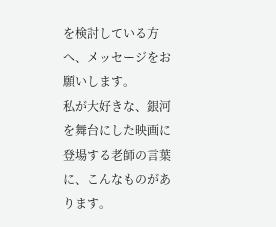を検討している方へ、メッセージをお願いします。
私が大好きな、銀河を舞台にした映画に登場する老師の言葉に、こんなものがあります。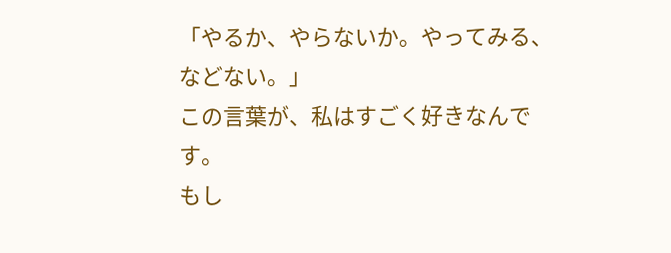「やるか、やらないか。やってみる、などない。」
この言葉が、私はすごく好きなんです。
もし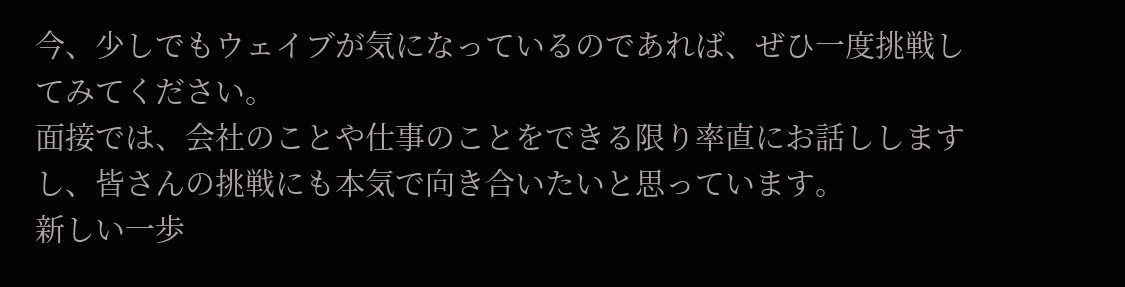今、少しでもウェイブが気になっているのであれば、ぜひ一度挑戦してみてください。
面接では、会社のことや仕事のことをできる限り率直にお話ししますし、皆さんの挑戦にも本気で向き合いたいと思っています。
新しい一歩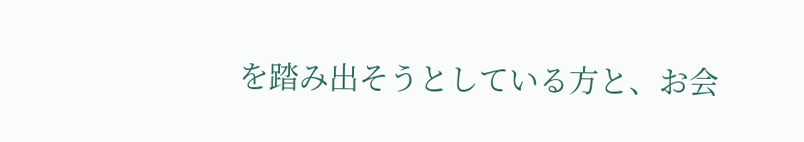を踏み出そうとしている方と、お会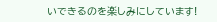いできるのを楽しみにしています!